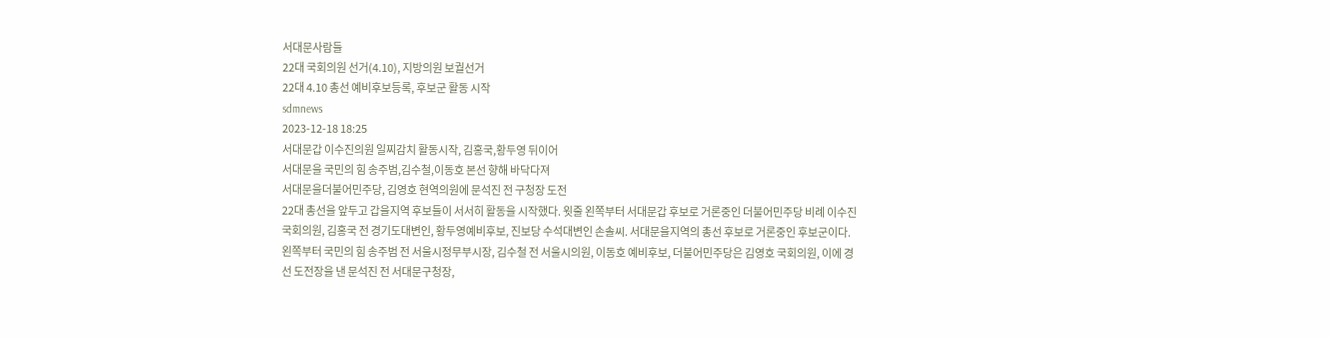서대문사람들
22대 국회의원 선거(4.10), 지방의원 보궐선거
22대 4.10 총선 예비후보등록, 후보군 활동 시작
sdmnews
2023-12-18 18:25
서대문갑 이수진의원 일찌감치 활동시작, 김홍국,황두영 뒤이어
서대문을 국민의 힘 송주범,김수철,이동호 본선 향해 바닥다져
서대문을더불어민주당, 김영호 현역의원에 문석진 전 구청장 도전
22대 총선을 앞두고 갑을지역 후보들이 서서히 활동을 시작했다. 윗줄 왼쪽부터 서대문갑 후보로 거론중인 더불어민주당 비례 이수진 국회의원, 김홍국 전 경기도대변인, 황두영예비후보, 진보당 수석대변인 손솔씨. 서대문을지역의 총선 후보로 거론중인 후보군이다. 왼쪽부터 국민의 힘 송주범 전 서울시정무부시장, 김수철 전 서울시의원, 이동호 예비후보, 더불어민주당은 김영호 국회의원, 이에 경선 도전장을 낸 문석진 전 서대문구청장,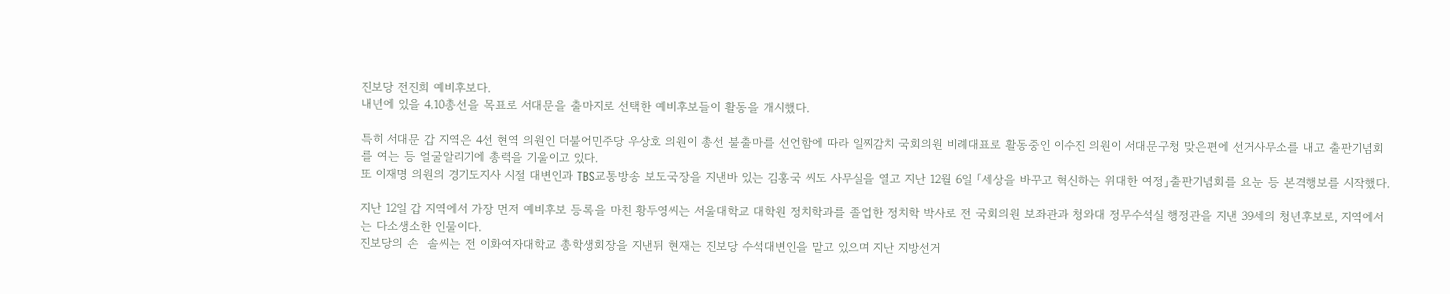진보당 전진희 예비후보다.
내년에 있을 4.10총선을 목표로 서대문을 출마지로 선택한 예비후보들이 활동을 개시했다.

특히 서대문 갑 지역은 4선 현역 의원인 더불어민주당 우상호 의원이 총선 불출마를 선언함에 따라 일찌감치 국회의원 비례대표로 활동중인 이수진 의원이 서대문구청 맞은편에 선거사무소를 내고 출판기념회를 여는 등 얼굴알리기에 총력을 기울이고 있다.
또 이재명 의원의 경기도지사 시절 대변인과 TBS교통방송 보도국장을 지낸바 있는 김홍국 씨도 사무실을 열고 지난 12월 6일 「세상을 바꾸고 혁신하는 위대한 여정」출판기념회를 요눈 등 본격행보를 시작했다.

지난 12일 갑 지역에서 가장 먼저 예비후보 등록을 마친 황두영씨는 서울대학교 대학원 정치학과를 졸업한 정치학 박사로 전 국회의원 보좌관과 청와대 정무수석실 행정관을 지낸 39세의 청년후보로, 지역에서는 다소생소한 인물이다.
진보당의 손  솔씨는 전 이화여자대학교 총학생회장을 지낸뒤 현재는 진보당 수석대변인을 맡고 있으며 지난 지방선거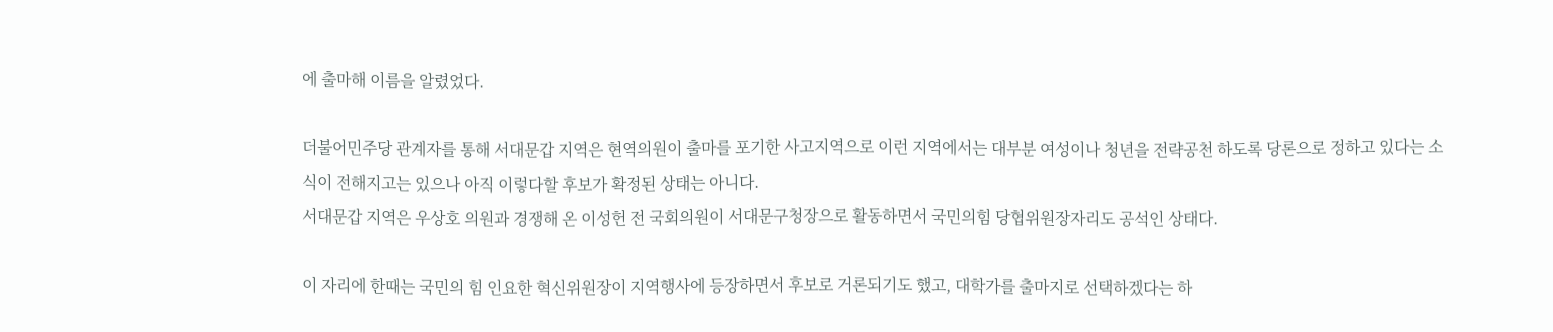에 출마해 이름을 알렸었다.

더불어민주당 관계자를 통해 서대문갑 지역은 현역의원이 출마를 포기한 사고지역으로 이런 지역에서는 대부분 여성이나 청년을 전략공천 하도록 당론으로 정하고 있다는 소식이 전해지고는 있으나 아직 이렇다할 후보가 확정된 상태는 아니다.
서대문갑 지역은 우상호 의원과 경쟁해 온 이성헌 전 국회의원이 서대문구청장으로 활동하면서 국민의힘 당협위원장자리도 공석인 상태다.

이 자리에 한때는 국민의 힘 인요한 혁신위원장이 지역행사에 등장하면서 후보로 거론되기도 했고, 대학가를 출마지로 선택하겠다는 하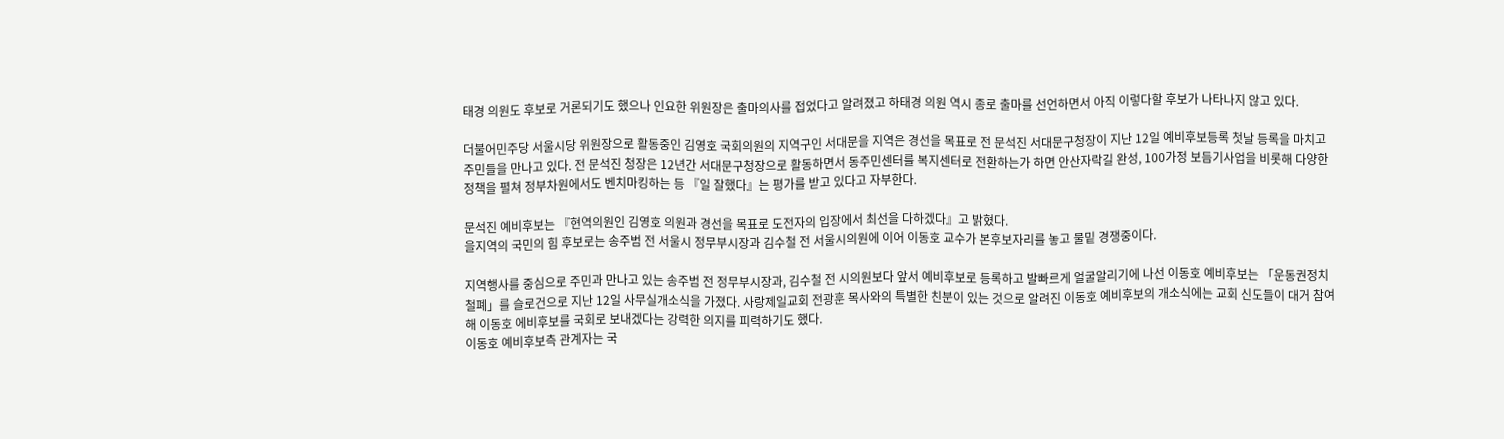태경 의원도 후보로 거론되기도 했으나 인요한 위원장은 출마의사를 접었다고 알려졌고 하태경 의원 역시 종로 출마를 선언하면서 아직 이렇다할 후보가 나타나지 않고 있다.

더불어민주당 서울시당 위원장으로 활동중인 김영호 국회의원의 지역구인 서대문을 지역은 경선을 목표로 전 문석진 서대문구청장이 지난 12일 예비후보등록 첫날 등록을 마치고 주민들을 만나고 있다. 전 문석진 청장은 12년간 서대문구청장으로 활동하면서 동주민센터를 복지센터로 전환하는가 하면 안산자락길 완성, 100가정 보듬기사업을 비롯해 다양한 정책을 펼쳐 정부차원에서도 벤치마킹하는 등 『일 잘했다』는 평가를 받고 있다고 자부한다.

문석진 예비후보는 『현역의원인 김영호 의원과 경선을 목표로 도전자의 입장에서 최선을 다하겠다』고 밝혔다.
을지역의 국민의 힘 후보로는 송주범 전 서울시 정무부시장과 김수철 전 서울시의원에 이어 이동호 교수가 본후보자리를 놓고 물밑 경쟁중이다.

지역행사를 중심으로 주민과 만나고 있는 송주범 전 정무부시장과, 김수철 전 시의원보다 앞서 예비후보로 등록하고 발빠르게 얼굴알리기에 나선 이동호 예비후보는 「운동권정치 철폐」를 슬로건으로 지난 12일 사무실개소식을 가졌다. 사랑제일교회 전광훈 목사와의 특별한 친분이 있는 것으로 알려진 이동호 예비후보의 개소식에는 교회 신도들이 대거 참여해 이동호 에비후보를 국회로 보내겠다는 강력한 의지를 피력하기도 했다.
이동호 예비후보측 관계자는 국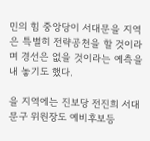민의 힘 중앙당이 서대문을 지역은 특별히 전략공천을 할 것이라며 경선은 없을 것이라는 예측을 내 놓기도 했다.

을 지역에는 진보당 전진희 서대문구 위원장도 예비후보등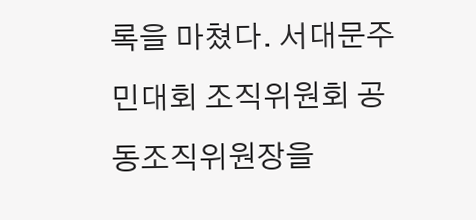록을 마쳤다. 서대문주민대회 조직위원회 공동조직위원장을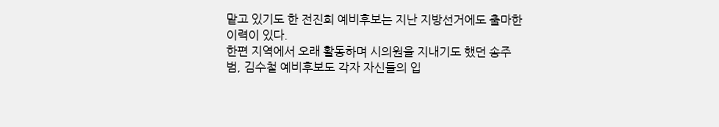맡고 있기도 한 전진희 예비후보는 지난 지방선거에도 출마한 이력이 있다.
한편 지역에서 오래 활동하며 시의원을 지내기도 했던 송주범, 김수철 예비후보도 각자 자신들의 입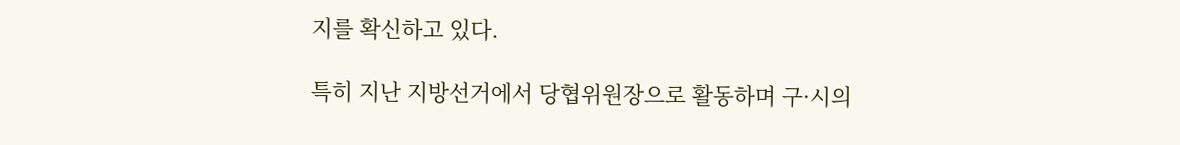지를 확신하고 있다.

특히 지난 지방선거에서 당협위원장으로 활동하며 구·시의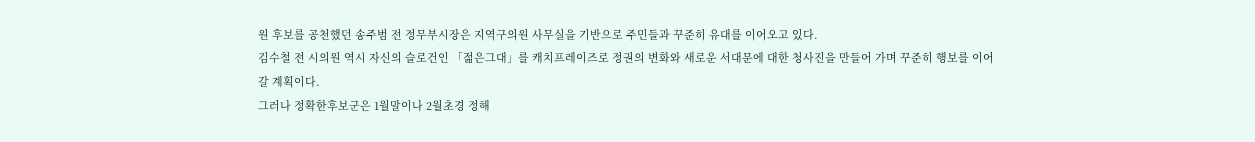원 후보를 공천했던 송주범 전 정무부시장은 지역구의원 사무실을 기반으로 주민들과 꾸준히 유대를 이어오고 있다.
김수철 전 시의원 역시 자신의 슬로건인 「젊은그대」를 캐치프레이즈로 정권의 변화와 새로운 서대문에 대한 청사진을 만들어 가며 꾸준히 행보를 이어갈 계획이다.
그러나 정확한후보군은 1월말이나 2월초경 정해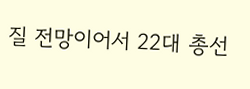질 전망이어서 22대 총선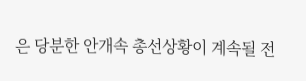은 당분한 안개속 총선상황이 계속될 전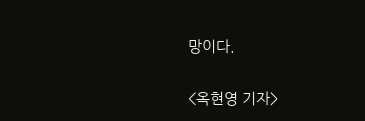망이다.

<옥현영 기자>